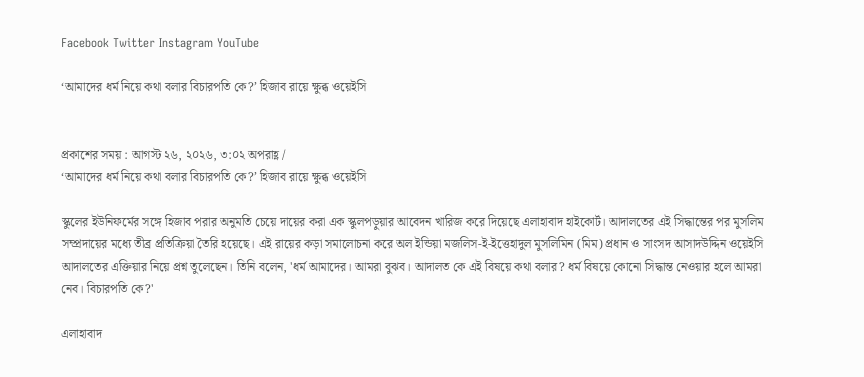Facebook Twitter Instagram YouTube

‘আমাদের ধর্ম নিয়ে কথা বলার বিচারপতি কে?’ হিজাব রায়ে ক্ষুব্ধ ওয়েইসি


প্রকাশের সময় : আগস্ট ২৬, ২০২৬, ৩:০২ অপরাহ্ণ /
‘আমাদের ধর্ম নিয়ে কথা বলার বিচারপতি কে?’ হিজাব রায়ে ক্ষুব্ধ ওয়েইসি

স্কুলের ইউনিফর্মের সঙ্গে হিজাব পরার অনুমতি চেয়ে দায়ের করা এক স্কুলপড়ুয়ার আবেদন খারিজ করে দিয়েছে এলাহাবাদ হাইকোর্ট। আদালতের এই সিদ্ধান্তের পর মুসলিম সম্প্রদায়ের মধ্যে তীব্র প্রতিক্রিয়া তৈরি হয়েছে। এই রায়ের কড়া সমালোচনা করে অল ইন্ডিয়া মজলিস-ই-ইত্তেহাদুল মুসলিমিন (মিম) প্রধান ও সাংসদ আসাদউদ্দিন ওয়েইসি আদালতের এক্তিয়ার নিয়ে প্রশ্ন তুলেছেন। তিনি বলেন, 'ধর্ম আমাদের। আমরা বুঝব। আদালত কে এই বিষয়ে কথা বলার? ধর্ম বিষয়ে কোনো সিদ্ধান্ত নেওয়ার হলে আমরা নেব। বিচারপতি কে?'

এলাহাবাদ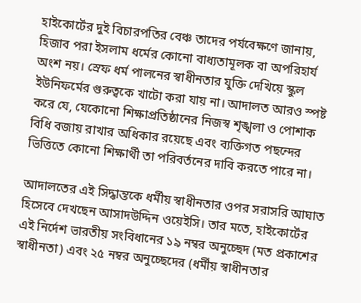হাইকোর্টের দুই বিচারপতির বেঞ্চ তাদের পর্যবেক্ষণে জানায়, হিজাব পরা ইসলাম ধর্মের কোনো বাধ্যতামূলক বা অপরিহার্য অংশ নয়। স্রেফ ধর্ম পালনের স্বাধীনতার যুক্তি দেখিয়ে স্কুল ইউনিফর্মের গুরুত্বকে খাটো করা যায় না। আদালত আরও স্পষ্ট করে যে, যেকোনো শিক্ষাপ্রতিষ্ঠানের নিজস্ব শৃঙ্খলা ও পোশাক বিধি বজায় রাখার অধিকার রয়েছে এবং ব্যক্তিগত পছন্দের ভিত্তিতে কোনো শিক্ষার্থী তা পরিবর্তনের দাবি করতে পারে না।

আদালতের এই সিদ্ধান্তকে ধর্মীয় স্বাধীনতার ওপর সরাসরি আঘাত হিসেবে দেখছেন আসাদউদ্দিন ওয়েইসি। তার মতে, হাইকোর্টের এই নির্দেশ ভারতীয় সংবিধানের ১৯ নম্বর অনুচ্ছেদ (মত প্রকাশের স্বাধীনতা) এবং ২৫ নম্বর অনুচ্ছেদের (ধর্মীয় স্বাধীনতার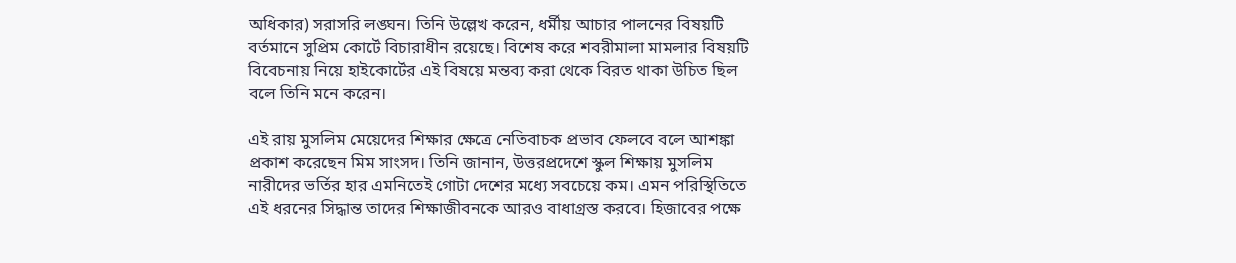অধিকার) সরাসরি লঙ্ঘন। তিনি উল্লেখ করেন, ধর্মীয় আচার পালনের বিষয়টি বর্তমানে সুপ্রিম কোর্টে বিচারাধীন রয়েছে। বিশেষ করে শবরীমালা মামলার বিষয়টি বিবেচনায় নিয়ে হাইকোর্টের এই বিষয়ে মন্তব্য করা থেকে বিরত থাকা উচিত ছিল বলে তিনি মনে করেন।

এই রায় মুসলিম মেয়েদের শিক্ষার ক্ষেত্রে নেতিবাচক প্রভাব ফেলবে বলে আশঙ্কা প্রকাশ করেছেন মিম সাংসদ। তিনি জানান, উত্তরপ্রদেশে স্কুল শিক্ষায় মুসলিম নারীদের ভর্তির হার এমনিতেই গোটা দেশের মধ্যে সবচেয়ে কম। এমন পরিস্থিতিতে এই ধরনের সিদ্ধান্ত তাদের শিক্ষাজীবনকে আরও বাধাগ্রস্ত করবে। হিজাবের পক্ষে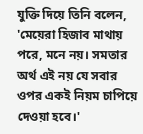যুক্তি দিয়ে তিনি বলেন, 'মেয়েরা হিজাব মাথায় পরে, মনে নয়। সমতার অর্থ এই নয় যে সবার ওপর একই নিয়ম চাপিয়ে দেওয়া হবে।'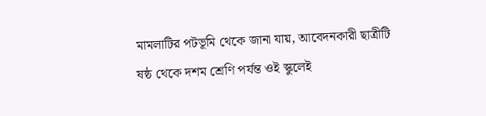মামলাটির পটভূমি থেকে জানা যায়, আবেদনকারী ছাত্রীটি ষষ্ঠ থেকে দশম শ্রেণি পর্যন্ত ওই স্কুলেই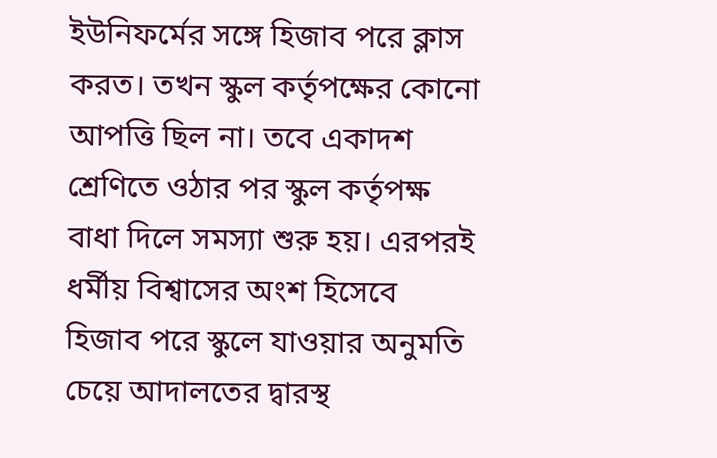ইউনিফর্মের সঙ্গে হিজাব পরে ক্লাস করত। তখন স্কুল কর্তৃপক্ষের কোনো আপত্তি ছিল না। তবে একাদশ শ্রেণিতে ওঠার পর স্কুল কর্তৃপক্ষ বাধা দিলে সমস্যা শুরু হয়। এরপরই ধর্মীয় বিশ্বাসের অংশ হিসেবে হিজাব পরে স্কুলে যাওয়ার অনুমতি চেয়ে আদালতের দ্বারস্থ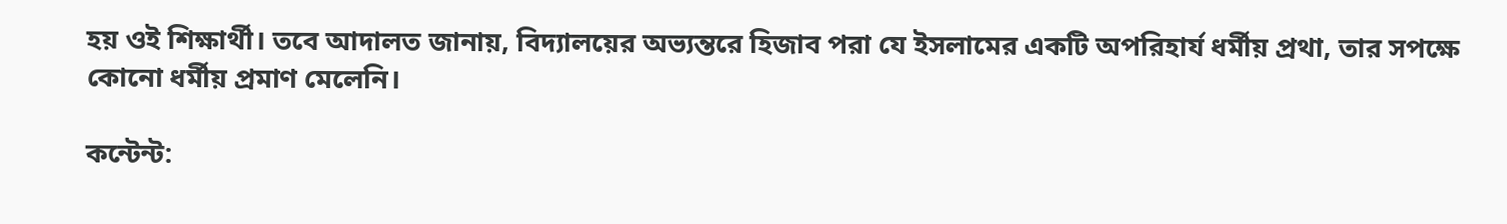হয় ওই শিক্ষার্থী। তবে আদালত জানায়, বিদ্যালয়ের অভ্যন্তরে হিজাব পরা যে ইসলামের একটি অপরিহার্য ধর্মীয় প্রথা, তার সপক্ষে কোনো ধর্মীয় প্রমাণ মেলেনি।

কন্টেন্ট: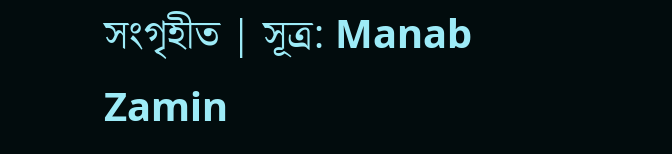সংগৃহীত | সূত্র: Manab Zamin